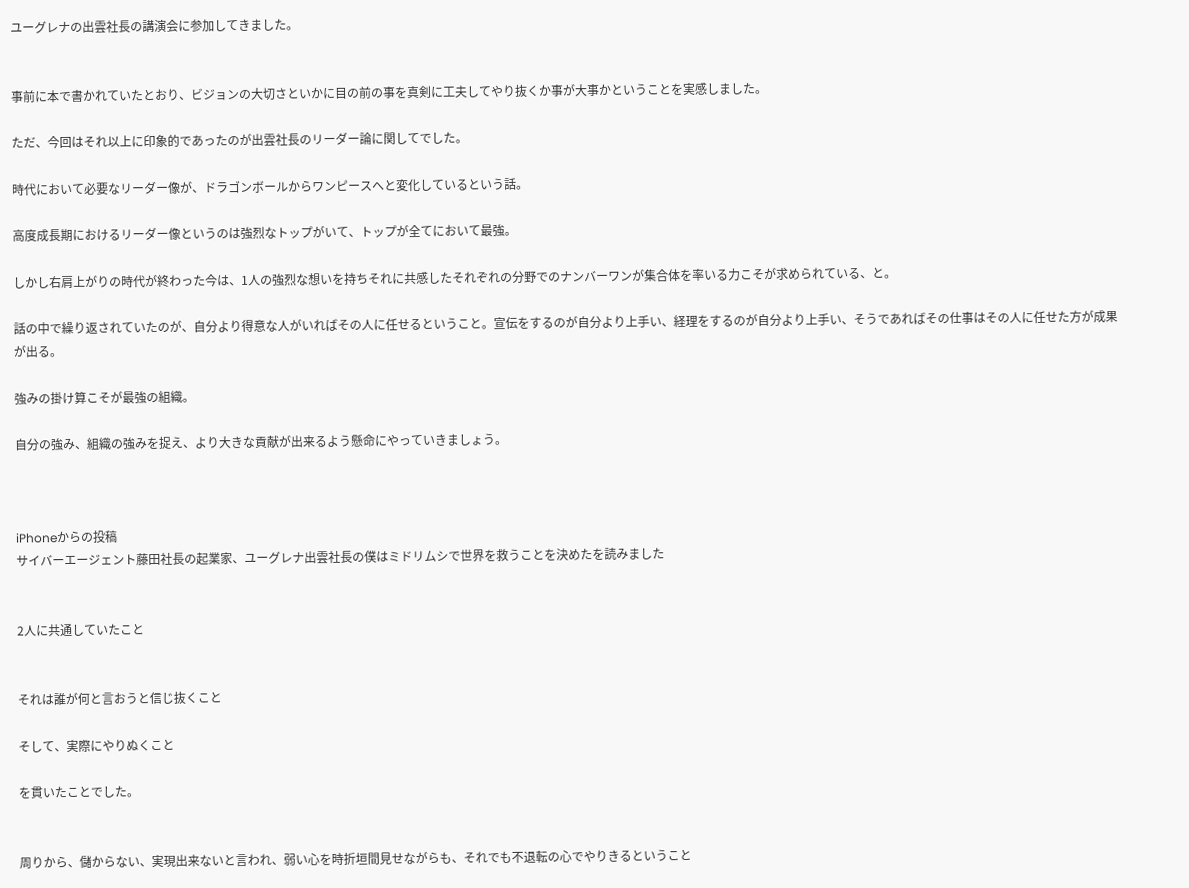ユーグレナの出雲社長の講演会に参加してきました。


事前に本で書かれていたとおり、ビジョンの大切さといかに目の前の事を真剣に工夫してやり抜くか事が大事かということを実感しました。

ただ、今回はそれ以上に印象的であったのが出雲社長のリーダー論に関してでした。

時代において必要なリーダー像が、ドラゴンボールからワンピースへと変化しているという話。

高度成長期におけるリーダー像というのは強烈なトップがいて、トップが全てにおいて最強。

しかし右肩上がりの時代が終わった今は、1人の強烈な想いを持ちそれに共感したそれぞれの分野でのナンバーワンが集合体を率いる力こそが求められている、と。

話の中で繰り返されていたのが、自分より得意な人がいればその人に任せるということ。宣伝をするのが自分より上手い、経理をするのが自分より上手い、そうであればその仕事はその人に任せた方が成果が出る。

強みの掛け算こそが最強の組織。

自分の強み、組織の強みを捉え、より大きな貢献が出来るよう懸命にやっていきましょう。



iPhoneからの投稿
サイバーエージェント藤田社長の起業家、ユーグレナ出雲社長の僕はミドリムシで世界を救うことを決めたを読みました


2人に共通していたこと


それは誰が何と言おうと信じ抜くこと

そして、実際にやりぬくこと

を貫いたことでした。


周りから、儲からない、実現出来ないと言われ、弱い心を時折垣間見せながらも、それでも不退転の心でやりきるということ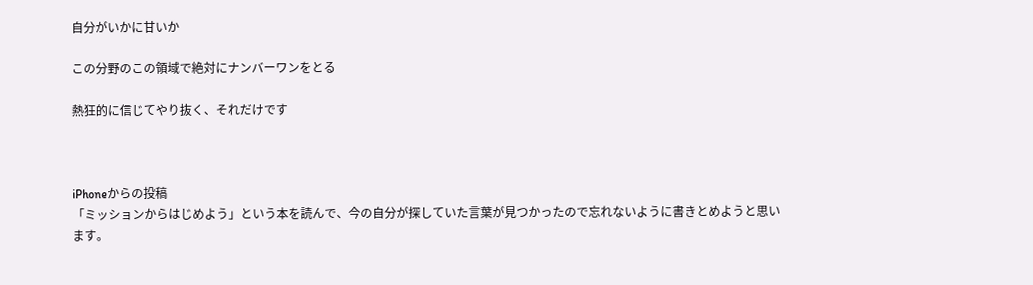自分がいかに甘いか

この分野のこの領域で絶対にナンバーワンをとる

熱狂的に信じてやり抜く、それだけです



iPhoneからの投稿
「ミッションからはじめよう」という本を読んで、今の自分が探していた言葉が見つかったので忘れないように書きとめようと思います。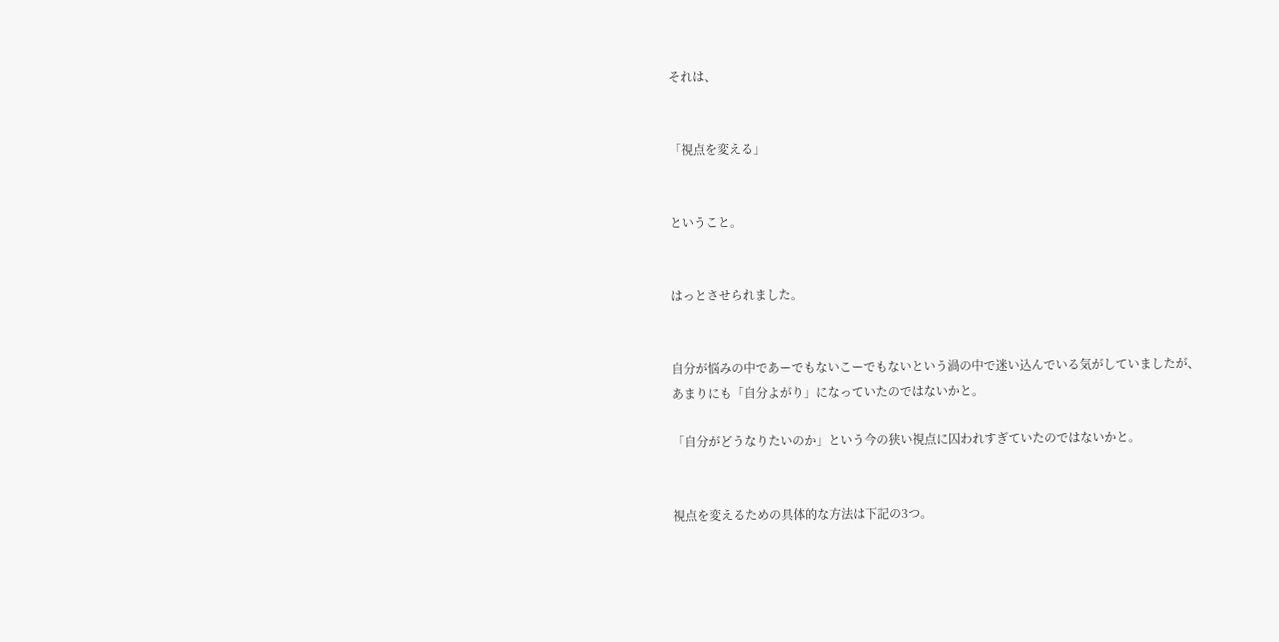それは、


「視点を変える」


ということ。


はっとさせられました。


自分が悩みの中であーでもないこーでもないという渦の中で迷い込んでいる気がしていましたが、
あまりにも「自分よがり」になっていたのではないかと。

「自分がどうなりたいのか」という今の狭い視点に囚われすぎていたのではないかと。


視点を変えるための具体的な方法は下記の3つ。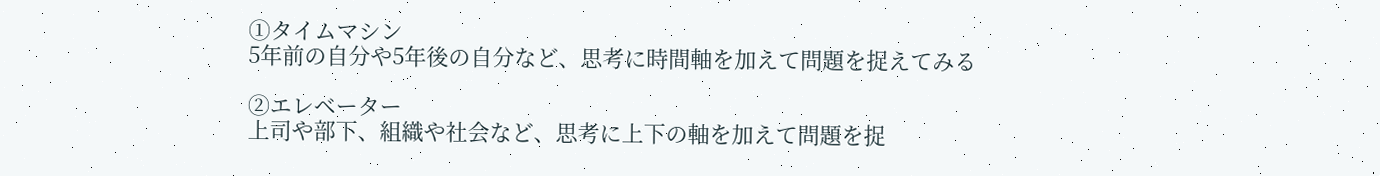①タイムマシン
5年前の自分や5年後の自分など、思考に時間軸を加えて問題を捉えてみる

②エレベーター
上司や部下、組織や社会など、思考に上下の軸を加えて問題を捉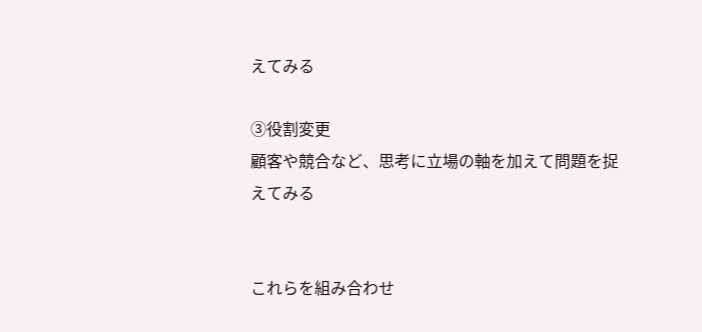えてみる

③役割変更
顧客や競合など、思考に立場の軸を加えて問題を捉えてみる


これらを組み合わせ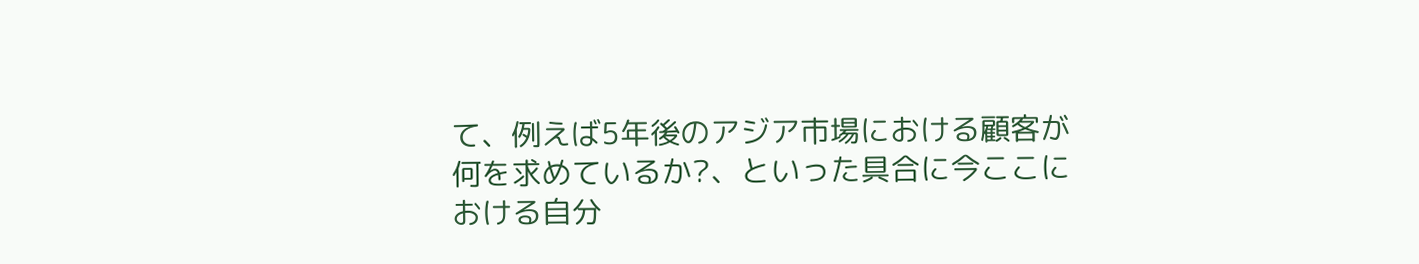て、例えば5年後のアジア市場における顧客が何を求めているか?、といった具合に今ここにおける自分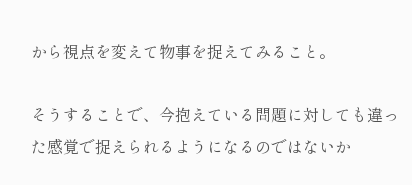から視点を変えて物事を捉えてみること。

そうすることで、今抱えている問題に対しても違った感覚で捉えられるようになるのではないか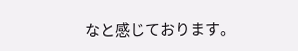なと感じております。